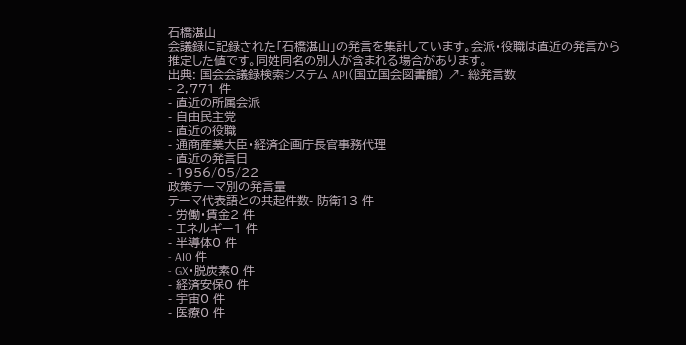石橋湛山
会議録に記録された「石橋湛山」の発言を集計しています。会派・役職は直近の発言から推定した値です。同姓同名の別人が含まれる場合があります。
出典: 国会会議録検索システム API(国立国会図書館) ↗- 総発言数
- 2,771 件
- 直近の所属会派
- 自由民主党
- 直近の役職
- 通商産業大臣・経済企画庁長官事務代理
- 直近の発言日
- 1956/05/22
政策テーマ別の発言量
テーマ代表語との共起件数- 防衛13 件
- 労働・賃金2 件
- エネルギー1 件
- 半導体0 件
- AI0 件
- GX・脱炭素0 件
- 経済安保0 件
- 宇宙0 件
- 医療0 件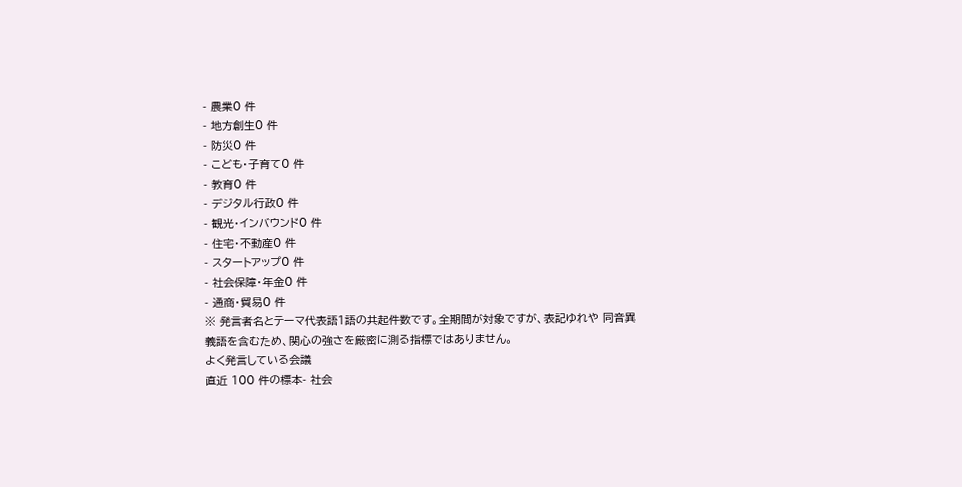- 農業0 件
- 地方創生0 件
- 防災0 件
- こども・子育て0 件
- 教育0 件
- デジタル行政0 件
- 観光・インバウンド0 件
- 住宅・不動産0 件
- スタートアップ0 件
- 社会保障・年金0 件
- 通商・貿易0 件
※ 発言者名とテーマ代表語1語の共起件数です。全期間が対象ですが、表記ゆれや 同音異義語を含むため、関心の強さを厳密に測る指標ではありません。
よく発言している会議
直近 100 件の標本- 社会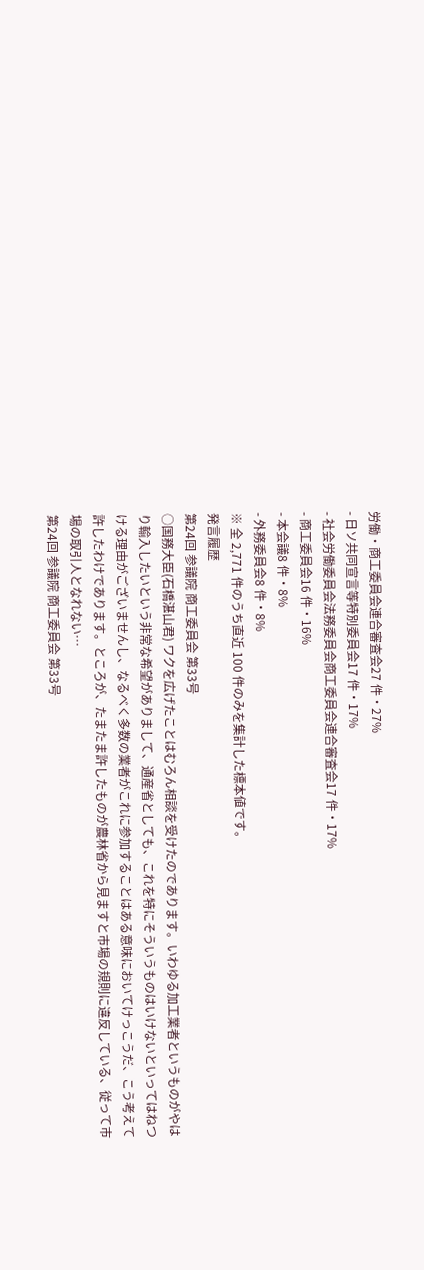労働・商工委員会連合審査会27 件・27%
- 日ソ共同宣言等特別委員会17 件・17%
- 社会労働委員会法務委員会商工委員会連合審査会17 件・17%
- 商工委員会16 件・16%
- 本会議8 件・8%
- 外務委員会8 件・8%
※ 全 2,771 件のうち直近 100 件のみを集計した標本値です。
発言履歴
第24回 参議院 商工委員会 第33号
○国務大臣(石橋湛山君) ワクを広げたことはむろん相談を受けたのであります。いわゆる加工業者というものがやはり輸入したいという非常な希望がありまして、通産省としても、これを特にそういうものはいけないといってはねつける理由がございませんし、なるべく多数の業者がこれに参加することはある意味においてけっこうだ、こう考えて許したわけであります。ところが、たまたま許したものが農林省から見ますと市場の規則に違反している、従って市場の取引人となれない…
第24回 参議院 商工委員会 第33号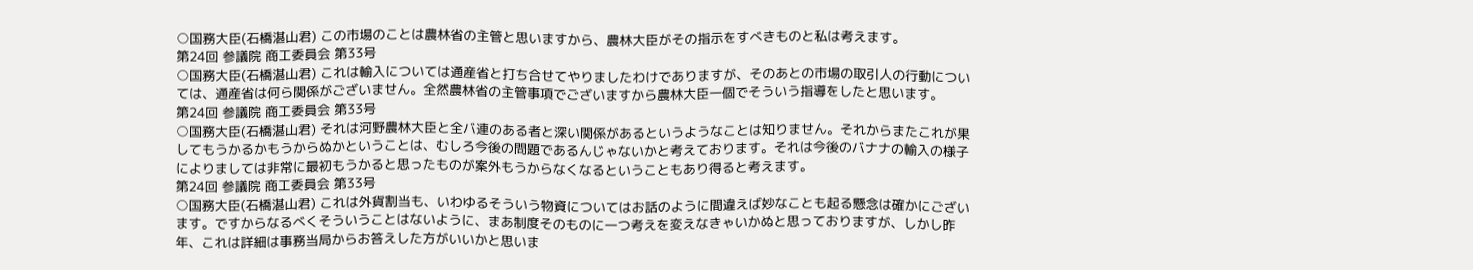○国務大臣(石橋湛山君) この市場のことは農林省の主管と思いますから、農林大臣がその指示をすべきものと私は考えます。
第24回 参議院 商工委員会 第33号
○国務大臣(石橋湛山君) これは輸入については通産省と打ち合せてやりましたわけでありますが、そのあとの市場の取引人の行動については、通産省は何ら関係がございません。全然農林省の主管事項でございますから農林大臣一個でそういう指導をしたと思います。
第24回 参議院 商工委員会 第33号
○国務大臣(石橋湛山君) それは河野農林大臣と全バ連のある者と深い関係があるというようなことは知りません。それからまたこれが果してもうかるかもうからぬかということは、むしろ今後の問題であるんじゃないかと考えております。それは今後のバナナの輸入の様子によりましては非常に最初もうかると思ったものが案外もうからなくなるということもあり得ると考えます。
第24回 参議院 商工委員会 第33号
○国務大臣(石橋湛山君) これは外貨割当も、いわゆるそういう物資についてはお話のように間違えば妙なことも起る懸念は確かにございます。ですからなるべくそういうことはないように、まあ制度そのものに一つ考えを変えなきゃいかぬと思っておりますが、しかし昨年、これは詳細は事務当局からお答えした方がいいかと思いま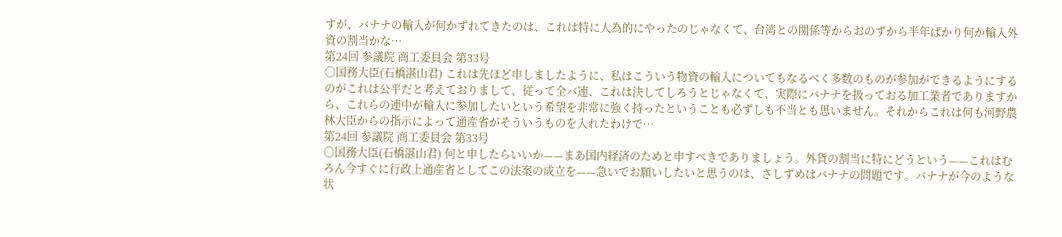すが、バナナの輸入が何かずれてきたのは、これは特に人為的にやったのじゃなくて、台湾との関係等からおのずから半年ばかり何か輸入外資の割当かな…
第24回 参議院 商工委員会 第33号
○国務大臣(石橋湛山君) これは先ほど申しましたように、私はこういう物資の輸入についてもなるべく多数のものが参加ができるようにするのがこれは公平だと考えておりまして、従って全バ連、これは決してしろうとじゃなくて、実際にバナナを扱っておる加工業者でありますから、これらの連中が輸入に参加したいという希望を非常に強く持ったということも必ずしも不当とも思いません。それからこれは何も河野農林大臣からの指示によって通産省がそういうものを入れたわけで…
第24回 参議院 商工委員会 第33号
○国務大臣(石橋湛山君) 何と申したらいいか——まあ国内経済のためと申すべきでありましょう。外貨の割当に特にどうという——これはむろん今すぐに行政上通産省としてこの法案の成立を——急いでお願いしたいと思うのは、さしずめはバナナの問題です。バナナが今のような状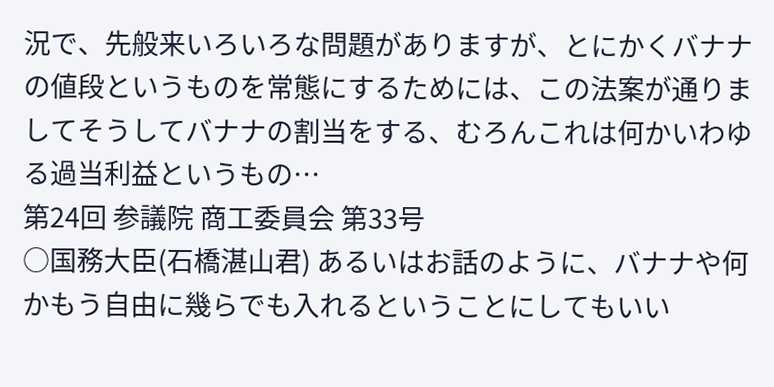況で、先般来いろいろな問題がありますが、とにかくバナナの値段というものを常態にするためには、この法案が通りましてそうしてバナナの割当をする、むろんこれは何かいわゆる過当利益というもの…
第24回 参議院 商工委員会 第33号
○国務大臣(石橋湛山君) あるいはお話のように、バナナや何かもう自由に幾らでも入れるということにしてもいい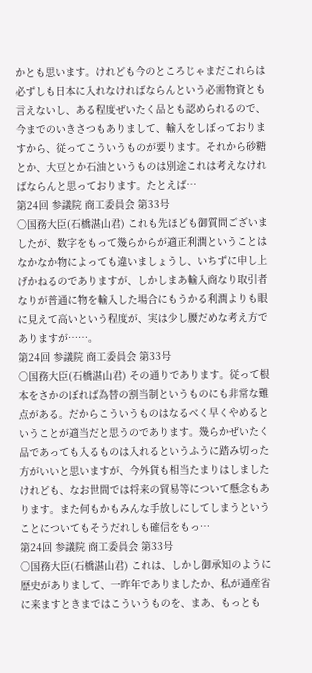かとも思います。けれども今のところじゃまだこれらは必ずしも日本に入れなければならんという必需物資とも言えないし、ある程度ぜいたく品とも認められるので、今までのいきさつもありまして、輸入をしぼっておりますから、従ってこういうものが要ります。それから砂糖とか、大豆とか石油というものは別途これは考えなければならんと思っております。たとえば…
第24回 参議院 商工委員会 第33号
○国務大臣(石橋湛山君) これも先ほども御質問ございましたが、数字をもって幾らからが適正利潤ということはなかなか物によっても違いましょうし、いちずに申し上げかねるのでありますが、しかしまあ輸入商なり取引者なりが普通に物を輸入した場合にもうかる利潤よりも眼に見えて高いという程度が、実は少し腰だめな考え方でありますが……。
第24回 参議院 商工委員会 第33号
○国務大臣(石橋湛山君) その通りであります。従って根本をさかのぼれば為替の割当制というものにも非常な難点がある。だからこういうものはなるべく早くやめるということが適当だと思うのであります。幾らかぜいたく品であっても入るものは入れるというふうに踏み切った方がいいと思いますが、今外貨も相当たまりはしましたけれども、なお世間では将来の貿易等について懸念もあります。また何もかもみんな手放しにしてしまうということについてもそうだれしも確信をもっ…
第24回 参議院 商工委員会 第33号
○国務大臣(石橋湛山君) これは、しかし御承知のように歴史がありまして、一昨年でありましたか、私が通産省に来ますときまではこういうものを、まあ、もっとも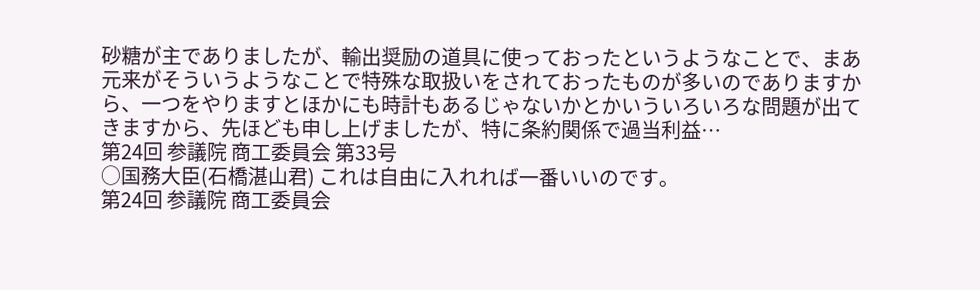砂糖が主でありましたが、輸出奨励の道具に使っておったというようなことで、まあ元来がそういうようなことで特殊な取扱いをされておったものが多いのでありますから、一つをやりますとほかにも時計もあるじゃないかとかいういろいろな問題が出てきますから、先ほども申し上げましたが、特に条約関係で過当利益…
第24回 参議院 商工委員会 第33号
○国務大臣(石橋湛山君) これは自由に入れれば一番いいのです。
第24回 参議院 商工委員会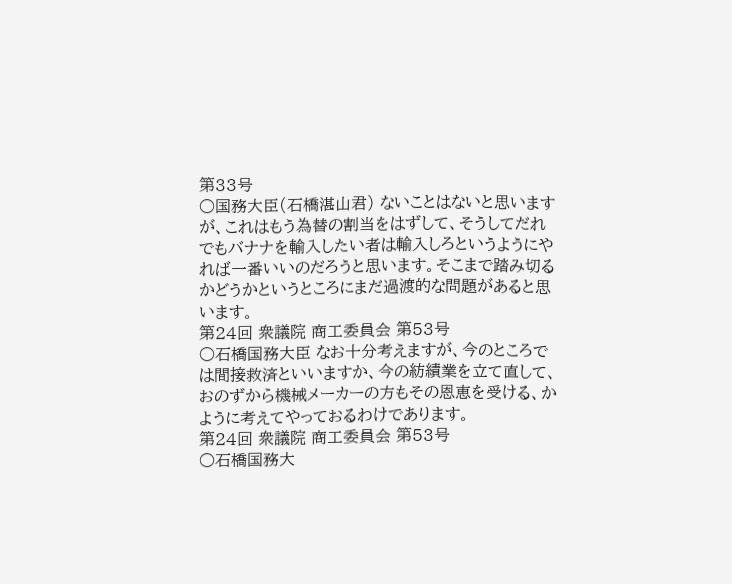第33号
○国務大臣(石橋湛山君) ないことはないと思いますが、これはもう為替の割当をはずして、そうしてだれでもバナナを輸入したい者は輸入しろというようにやれば一番いいのだろうと思います。そこまで踏み切るかどうかというところにまだ過渡的な問題があると思います。
第24回 衆議院 商工委員会 第53号
○石橋国務大臣 なお十分考えますが、今のところでは間接救済といいますか、今の紡績業を立て直して、おのずから機械メーカーの方もその恩恵を受ける、かように考えてやっておるわけであります。
第24回 衆議院 商工委員会 第53号
○石橋国務大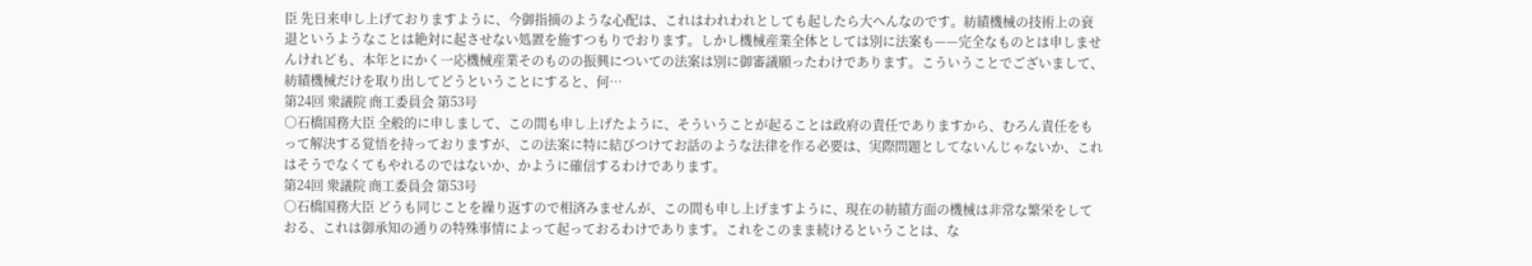臣 先日来申し上げておりますように、今御指摘のような心配は、これはわれわれとしても起したら大へんなのです。紡績機械の技術上の衰退というようなことは絶対に起させない処置を施すつもりでおります。しかし機械産業全体としては別に法案も——完全なものとは申しませんけれども、本年とにかく一応機械産業そのものの振興についての法案は別に御審議願ったわけであります。こういうことでございまして、紡績機械だけを取り出してどうということにすると、何…
第24回 衆議院 商工委員会 第53号
○石橋国務大臣 全般的に申しまして、この間も申し上げたように、そういうことが起ることは政府の責任でありますから、むろん責任をもって解決する覚悟を持っておりますが、この法案に特に結びつけてお話のような法律を作る必要は、実際問題としてないんじゃないか、これはそうでなくてもやれるのではないか、かように確信するわけであります。
第24回 衆議院 商工委員会 第53号
○石橋国務大臣 どうも同じことを繰り返すので相済みませんが、この間も申し上げますように、現在の紡績方面の機械は非常な繁栄をしておる、これは御承知の通りの特殊事情によって起っておるわけであります。これをこのまま続けるということは、な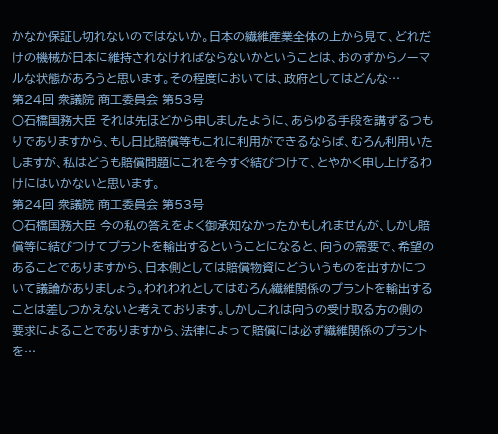かなか保証し切れないのではないか。日本の繊維産業全体の上から見て、どれだけの機械が日本に維持されなければならないかということは、おのずからノーマルな状態があろうと思います。その程度においては、政府としてはどんな…
第24回 衆議院 商工委員会 第53号
○石橋国務大臣 それは先ほどから申しましたように、あらゆる手段を講ずるつもりでありますから、もし日比賠償等もこれに利用ができるならば、むろん利用いたしますが、私はどうも賠償問題にこれを今すぐ結びつけて、とやかく申し上げるわけにはいかないと思います。
第24回 衆議院 商工委員会 第53号
○石橋国務大臣 今の私の答えをよく御承知なかったかもしれませんが、しかし賠償等に結びつけてプラントを輸出するということになると、向うの需要で、希望のあることでありますから、日本側としては賠償物資にどういうものを出すかについて議論がありましょう。われわれとしてはむろん繊維関係のプラントを輸出することは差しつかえないと考えております。しかしこれは向うの受け取る方の側の要求によることでありますから、法律によって賠償には必ず繊維関係のプラントを…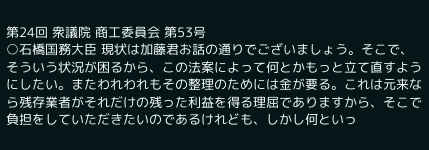第24回 衆議院 商工委員会 第53号
○石橋国務大臣 現状は加藤君お話の通りでございましょう。そこで、そういう状況が困るから、この法案によって何とかもっと立て直すようにしたい。またわれわれもその整理のためには金が要る。これは元来なら残存業者がそれだけの残った利益を得る理屈でありますから、そこで負担をしていただきたいのであるけれども、しかし何といっ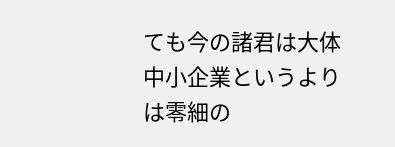ても今の諸君は大体中小企業というよりは零細の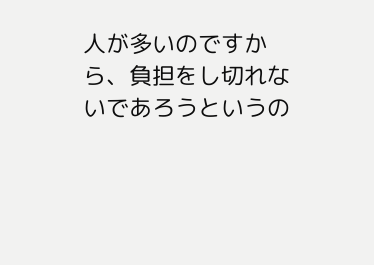人が多いのですから、負担をし切れないであろうというの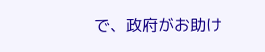で、政府がお助け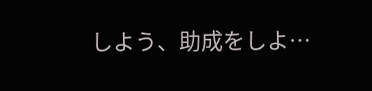しよう、助成をしよ…